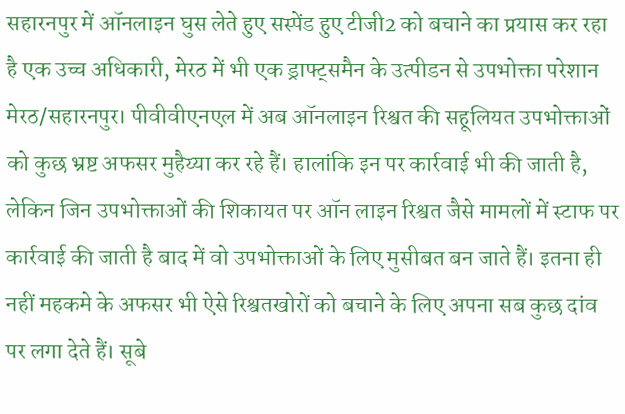सहारनपुर में ऑनलाइन घुस लेते हुए सस्पेंड हुए टीजी2 को बचाने का प्रयास कर रहा है एक उच्च अधिकारी, मेरठ में भी एक ड्राफ्ट्समैन के उत्पीडन से उपभोक्ता परेशान
मेरठ/सहारनपुर। पीवीवीएनएल में अब ऑनलाइन रिश्वत की सहूलियत उपभोक्ताओं को कुछ भ्रष्ट अफसर मुहैय्या कर रहे हैं। हालांकि इन पर कार्रवाई भी की जाती है, लेकिन जिन उपभोक्ताओं की शिकायत पर ऑन लाइन रिश्वत जैसे मामलों में स्टाफ पर कार्रवाई की जाती है बाद में वो उपभोक्ताओं के लिए मुसीबत बन जाते हैं। इतना ही नहीं महकमे के अफसर भी ऐसे रिश्वतखोरों को बचाने के लिए अपना सब कुछ दांव पर लगा देते हैं। सूबे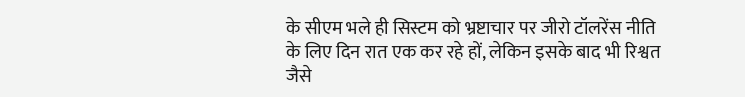के सीएम भले ही सिस्टम को भ्रष्टाचार पर जीरो टॉलरेंस नीति के लिए दिन रात एक कर रहे हों, लेकिन इसके बाद भी रिश्वत जैसे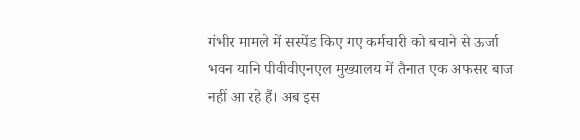गंभीर मामले में सस्पेंड किए गए कर्मचारी को बचाने से ऊर्जा भवन यानि पीवीवीएनएल मुख्यालय में तैनात एक अफसर बाज नहीं आ रहे हैं। अब इस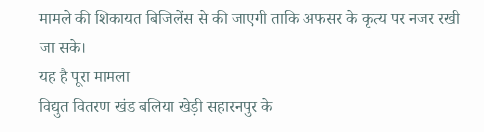मामले की शिकायत बिजिलेंस से की जाएगी ताकि अफसर के कृत्य पर नजर रखी जा सके।
यह है पूरा मामला
विद्युत वितरण खंड बलिया खेड़ी सहारनपुर के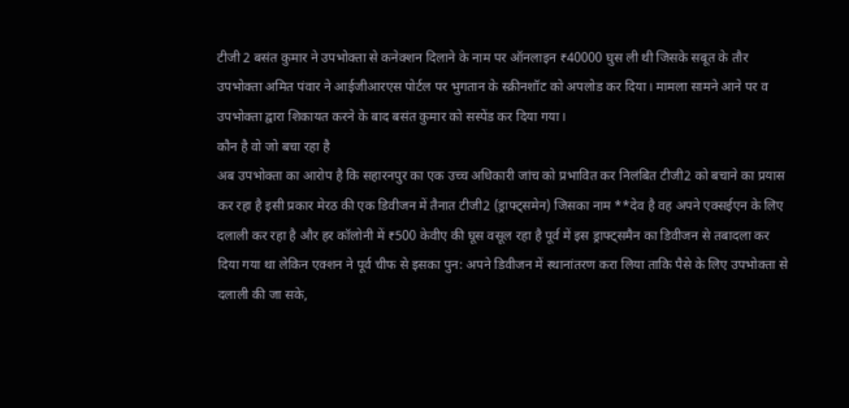टीजी 2 बसंत कुमार ने उपभोक्ता से कनेक्शन दिलाने के नाम पर ऑनलाइन ₹40000 घुस ली थी जिसके सबूत के तौर उपभोक्ता अमित पंवार ने आईजीआरएस पोर्टल पर भुगतान के स्क्रीनशॉट को अपलोड कर दिया। मामला सामने आने पर व उपभोक्ता द्वारा शिकायत करने के बाद बसंत कुमार को सस्पेंड कर दिया गया।
कौन है वो जो बचा रहा है
अब उपभोक्ता का आरोप है कि सहारनपुर का एक उच्च अधिकारी जांच को प्रभावित कर निलंबित टीजी2 को बचाने का प्रयास कर रहा है इसी प्रकार मेरठ की एक डिवीजन में तैनात टीजी2 (ड्राफ्ट्समेन) जिसका नाम **देव है वह अपने एक्सईएन के लिए दलाली कर रहा है और हर कॉलोनी में ₹500 केवीए की घूस वसूल रहा है पूर्व में इस ड्राफ्ट्समैन का डिवीजन से तबादला कर दिया गया था लेकिन एक्शन ने पूर्व चीफ से इसका पुन: अपने डिवीजन में स्थानांतरण करा लिया ताकि पैसे के लिए उपभोक्ता से दलाली की जा सके,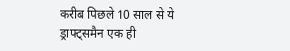करीब पिछले 10 साल से ये ड्राफ्ट्समैन एक ही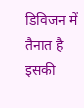डिविजन में तैनात है इसकी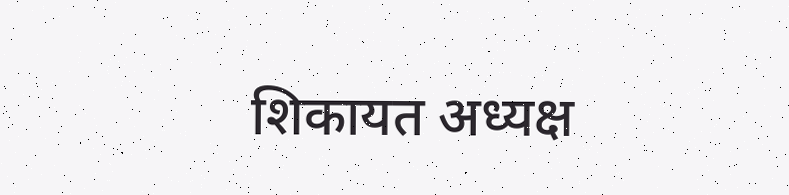शिकायत अध्यक्ष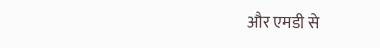और एमडी से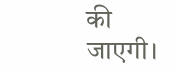की जाएगी।